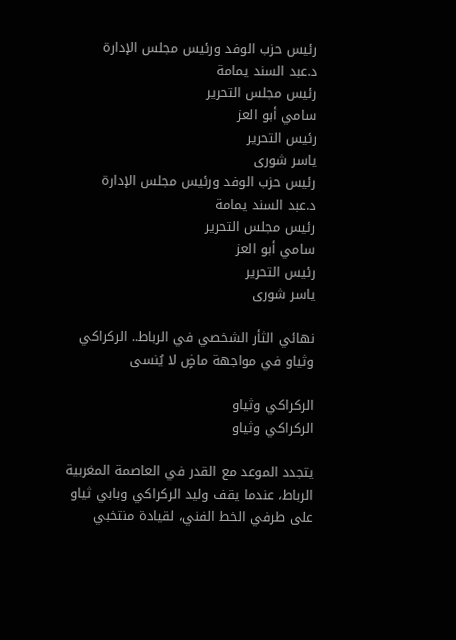رئيس حزب الوفد ورئيس مجلس الإدارة
د.عبد السند يمامة
رئيس مجلس التحرير
سامي أبو العز
رئيس التحرير
ياسر شورى
رئيس حزب الوفد ورئيس مجلس الإدارة
د.عبد السند يمامة
رئيس مجلس التحرير
سامي أبو العز
رئيس التحرير
ياسر شورى

نهائي الثأر الشخصي في الرباط.. الركراكي وثياو في مواجهة ماضٍ لا يُنسى

الركراكي وثياو
الركراكي وثياو

يتجدد الموعد مع القدر في العاصمة المغربية الرباط، عندما يقف وليد الركراكي وبابي ثياو على طرفي الخط الفني، لقيادة منتخبي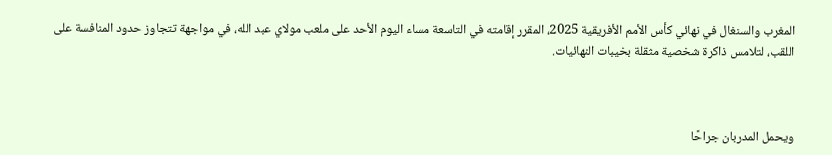المغرب والسنغال في نهائي كأس الأمم الأفريقية 2025، المقرر إقامته في التاسعة مساء اليوم الأحد على ملعب مولاي عبد الله، في مواجهة تتجاوز حدود المنافسة على اللقب، لتلامس ذاكرة شخصية مثقلة بخيبات النهائيات.



ويحمل المدربان جراحًا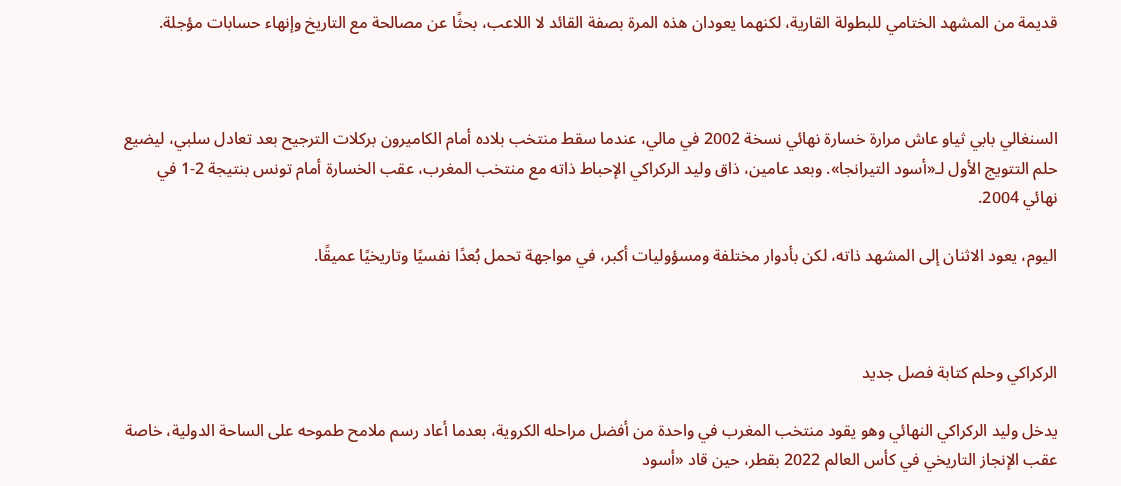قديمة من المشهد الختامي للبطولة القارية، لكنهما يعودان هذه المرة بصفة القائد لا اللاعب، بحثًا عن مصالحة مع التاريخ وإنهاء حسابات مؤجلة.



السنغالي بابي ثياو عاش مرارة خسارة نهائي نسخة 2002 في مالي، عندما سقط منتخب بلاده أمام الكاميرون بركلات الترجيح بعد تعادل سلبي، ليضيع حلم التتويج الأول لـ«أسود التيرانجا». وبعد عامين، ذاق وليد الركراكي الإحباط ذاته مع منتخب المغرب، عقب الخسارة أمام تونس بنتيجة 2-1 في نهائي 2004.

اليوم، يعود الاثنان إلى المشهد ذاته، لكن بأدوار مختلفة ومسؤوليات أكبر، في مواجهة تحمل بُعدًا نفسيًا وتاريخيًا عميقًا.



الركراكي وحلم كتابة فصل جديد

يدخل وليد الركراكي النهائي وهو يقود منتخب المغرب في واحدة من أفضل مراحله الكروية، بعدما أعاد رسم ملامح طموحه على الساحة الدولية، خاصة عقب الإنجاز التاريخي في كأس العالم 2022 بقطر، حين قاد «أسود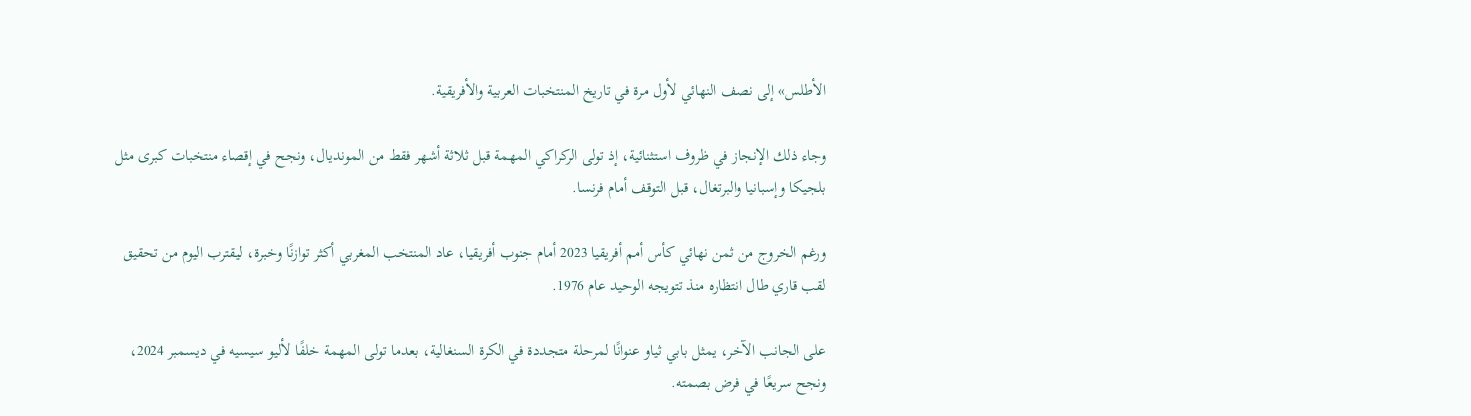الأطلس» إلى نصف النهائي لأول مرة في تاريخ المنتخبات العربية والأفريقية.

وجاء ذلك الإنجاز في ظروف استثنائية، إذ تولى الركراكي المهمة قبل ثلاثة أشهر فقط من المونديال، ونجح في إقصاء منتخبات كبرى مثل بلجيكا وإسبانيا والبرتغال، قبل التوقف أمام فرنسا.

ورغم الخروج من ثمن نهائي كأس أمم أفريقيا 2023 أمام جنوب أفريقيا، عاد المنتخب المغربي أكثر توازنًا وخبرة، ليقترب اليوم من تحقيق لقب قاري طال انتظاره منذ تتويجه الوحيد عام 1976.

على الجانب الآخر، يمثل بابي ثياو عنوانًا لمرحلة متجددة في الكرة السنغالية، بعدما تولى المهمة خلفًا لأليو سيسيه في ديسمبر 2024، ونجح سريعًا في فرض بصمته.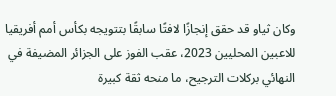وكان ثياو قد حقق إنجازًا لافتًا سابقًا بتتويجه بكأس أمم أفريقيا للاعبين المحليين 2023، عقب الفوز على الجزائر المضيفة في النهائي بركلات الترجيح، ما منحه ثقة كبيرة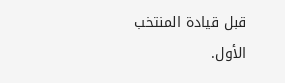قبل قيادة المنتخب الأول.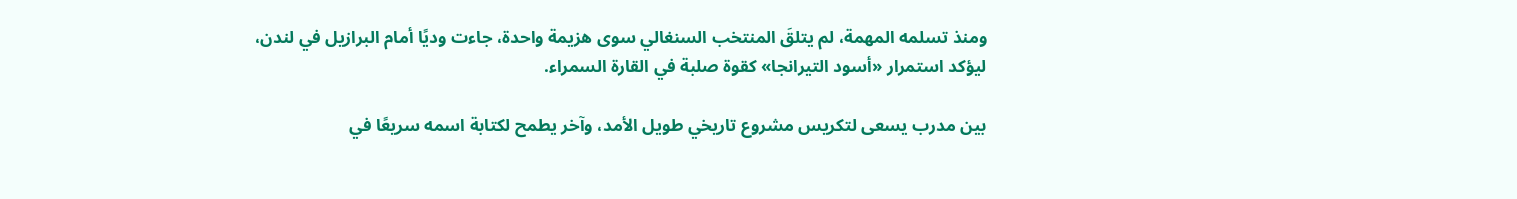ومنذ تسلمه المهمة، لم يتلقَ المنتخب السنغالي سوى هزيمة واحدة، جاءت وديًا أمام البرازيل في لندن، ليؤكد استمرار «أسود التيرانجا» كقوة صلبة في القارة السمراء.

بين مدرب يسعى لتكريس مشروع تاريخي طويل الأمد، وآخر يطمح لكتابة اسمه سريعًا في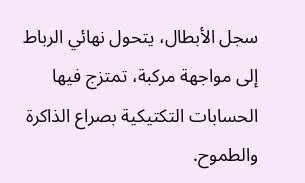سجل الأبطال، يتحول نهائي الرباط إلى مواجهة مركبة، تمتزج فيها الحسابات التكتيكية بصراع الذاكرة والطموح.